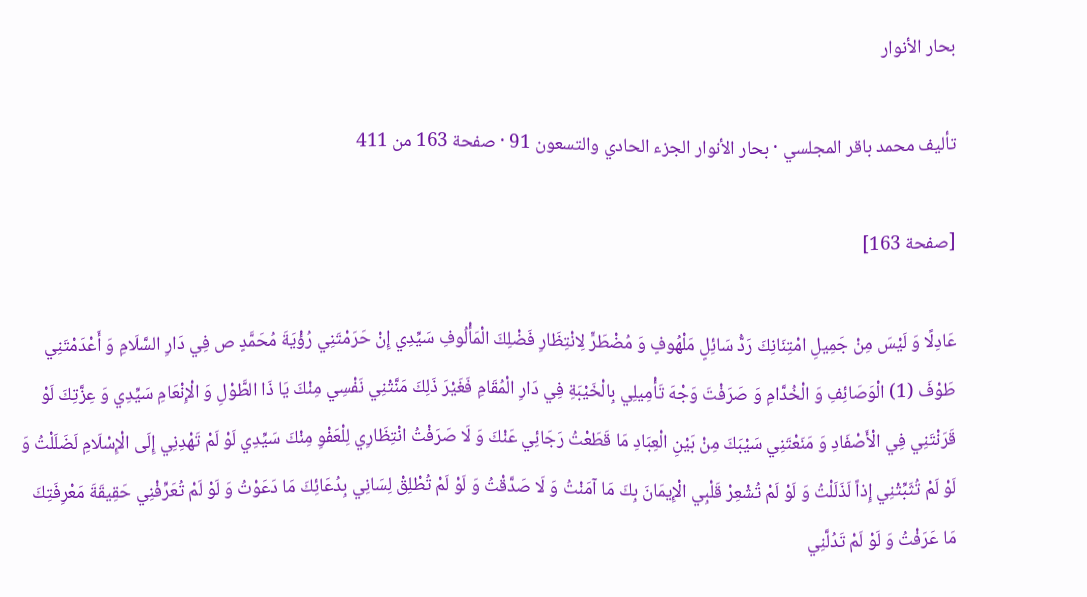بحار الأنوار

تأليف محمد باقر المجلسي · بحار الأنوار الجزء الحادي والتسعون 91 · صفحة 163 من 411

[صفحة 163]

عَادِلًا وَ لَيْسَ مِنْ جَمِيلِ امْتِنَانِكَ رَدُّ سَائِلٍ مَلْهُوفٍ وَ مُضْطَرٍّ لِانْتِظَارِ فَضْلِكَ الْمَأْلُوفِ سَيِّدِي إِنْ حَرَمْتَنِي رُؤْيَةَ مُحَمَّدٍ ص فِي دَارِ السَّلَامِ وَ أَعْدَمْتَنِي طَوْفَ (1) الْوَصَائِفِ وَ الْخُدَّامِ وَ صَرَفْتَ وَجْهَ تَأْمِيلِي بِالْخَيْبَةِ فِي دَارِ الْمُقَامِ فَغَيْرَ ذَلِكَ مَنَّتْنِي نَفْسِي مِنْكَ يَا ذَا الطَّوْلِ وَ الْإِنْعَامِ سَيِّدِي وَ عِزَّتِكَ لَوْ قَرَنْتَنِي فِي الْأَصْفَادِ وَ مَنَعْتَنِي سَيْبَكَ مِنْ بَيْنِ الْعِبَادِ مَا قَطَعْتُ رَجَائِي عَنْكَ وَ لَا صَرَفْتُ انْتِظَارِي لِلْعَفْوِ مِنْكَ سَيِّدِي لَوْ لَمْ تَهْدِنِي إِلَى الْإِسْلَامِ لَضَلَلْتُ وَ لَوْ لَمْ تُثَبِّتْنِي إِذاً لَذَلَلْتُ وَ لَوْ لَمْ تُشْعِرْ قَلْبِي الْإِيمَانَ بِكَ مَا آمَنْتُ وَ لَا صَدَّقْتُ وَ لَوْ لَمْ تُطْلِقْ لِسَانِي بِدُعَائِكَ مَا دَعَوْتُ وَ لَوْ لَمْ تُعَرِّفْنِي حَقِيقَةَ مَعْرِفَتِكَ مَا عَرَفْتُ وَ لَوْ لَمْ تَدُلَّنِي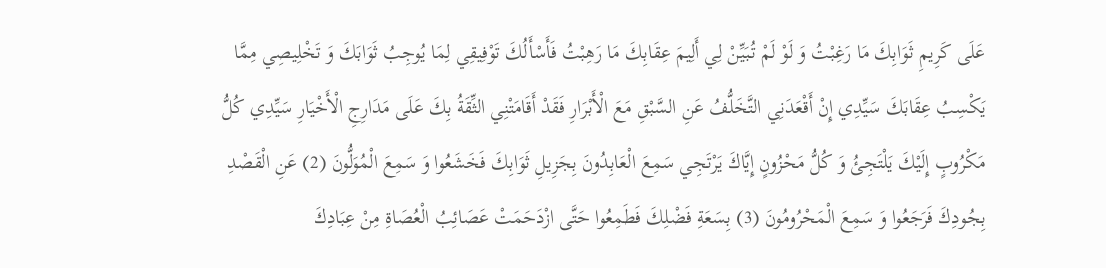عَلَى كَرِيمِ ثَوَابِكَ مَا رَغِبْتُ وَ لَوْ لَمْ تُبَيِّنْ لِي أَلِيمَ عِقَابِكَ مَا رَهِبْتُ فَأَسْأَلُكَ تَوْفِيقِي لِمَا يُوجِبُ ثَوَابَكَ وَ تَخْلِيصِي مِمَّا يَكْسِبُ عِقَابَكَ سَيِّدِي إِنْ أَقْعَدَنِي التَّخَلُّفُ عَنِ السَّبْقِ مَعَ الْأَبْرَارِ فَقَدْ أَقَامَتْنِي الثِّقَةُ بِكَ عَلَى مَدَارِجِ الْأَخْيَارِ سَيِّدِي كُلُّ مَكْرُوبٍ إِلَيْكَ يَلْتَجِئُ وَ كُلُّ مَحْزُونٍ إِيَّاكَ يَرْتَجِي سَمِعَ الْعَابِدُونَ بِجَزِيلِ ثَوَابِكَ فَخَشَعُوا وَ سَمِعَ الْمُوَلُّونَ (2) عَنِ الْقَصْدِ بِجُودِكَ فَرَجَعُوا وَ سَمِعَ الْمَحْرُومُونَ (3) بِسَعَةِ فَضْلِكَ فَطَمِعُوا حَتَّى ازْدَحَمَتْ عَصَائِبُ الْعُصَاةِ مِنْ عِبَادِكَ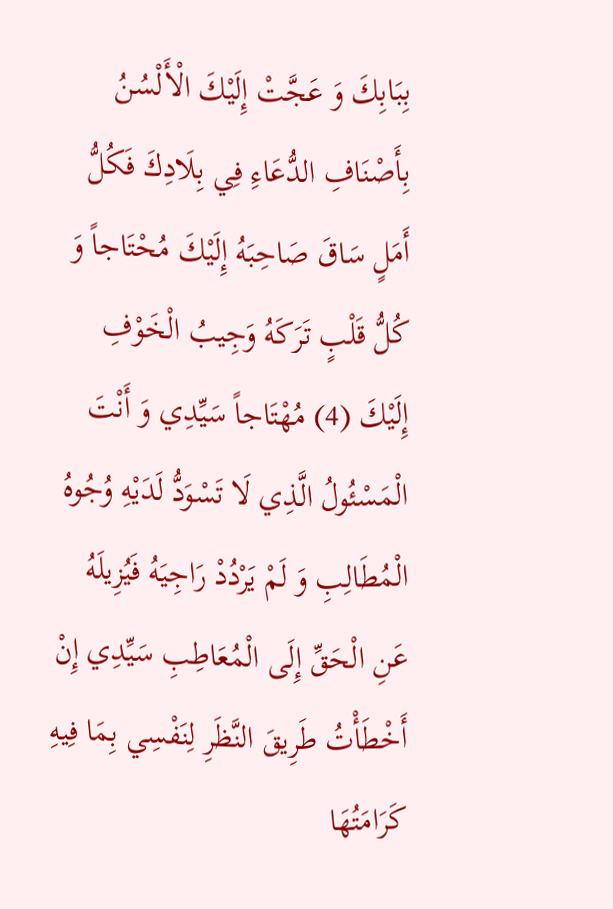بِبَابِكَ وَ عَجَّتْ إِلَيْكَ الْأَلْسُنُ بِأَصْنَافِ الدُّعَاءِ فِي بِلَادِكَ فَكُلُّ أَمَلٍ سَاقَ صَاحِبَهُ إِلَيْكَ مُحْتَاجاً وَ كُلُّ قَلْبٍ تَرَكَهُ وَجِيبُ الْخَوْفِ إِلَيْكَ (4) مُهْتَاجاً سَيِّدِي وَ أَنْتَ الْمَسْئُولُ الَّذِي لَا تَسْوَدُّ لَدَيْهِ وُجُوهُ الْمُطَالِبِ وَ لَمْ يَرْدُدْ رَاجِيَهُ فَيُزِيلَهُ عَنِ الْحَقِّ إِلَى الْمُعَاطِبِ سَيِّدِي إِنْ أَخْطَأْتُ طَرِيقَ النَّظَرِ لِنَفْسِي بِمَا فِيهِ كَرَامَتُهَا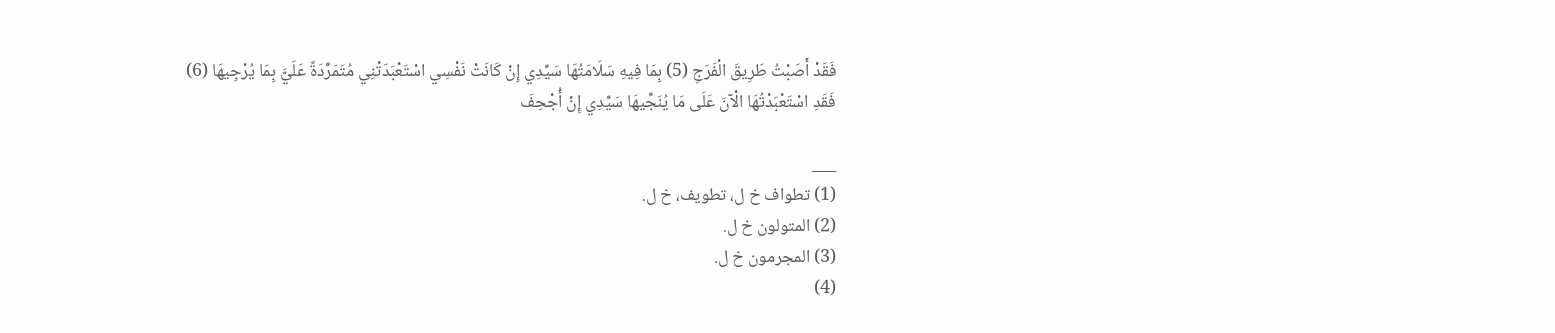فَقَدْ أَصَبْتُ طَرِيقَ الْفَرَجِ (5) بِمَا فِيهِ سَلَامَتُهَا سَيِّدِي إِنْ كَانَتْ نَفْسِي اسْتَعْبَدَتْنِي مُتَمَرِّدَةً عَلَيَّ بِمَا يُرْجِيهَا (6) فَقَدِ اسْتَعْبَدْتُهَا الْآنَ عَلَى مَا يُنَجِّيهَا سَيِّدِي إِنْ أُجْحِفَ

___
(1) تطواف خ ل، تطويف، خ ل.
(2) المتولون خ ل.
(3) المجرمون خ ل.
(4)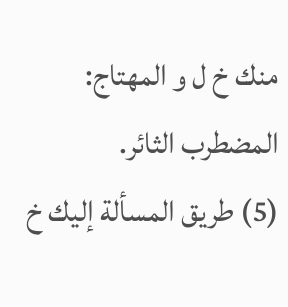منك خ ل و المهتاج: المضطرب الثائر.
(5) طريق المسألة إليك خ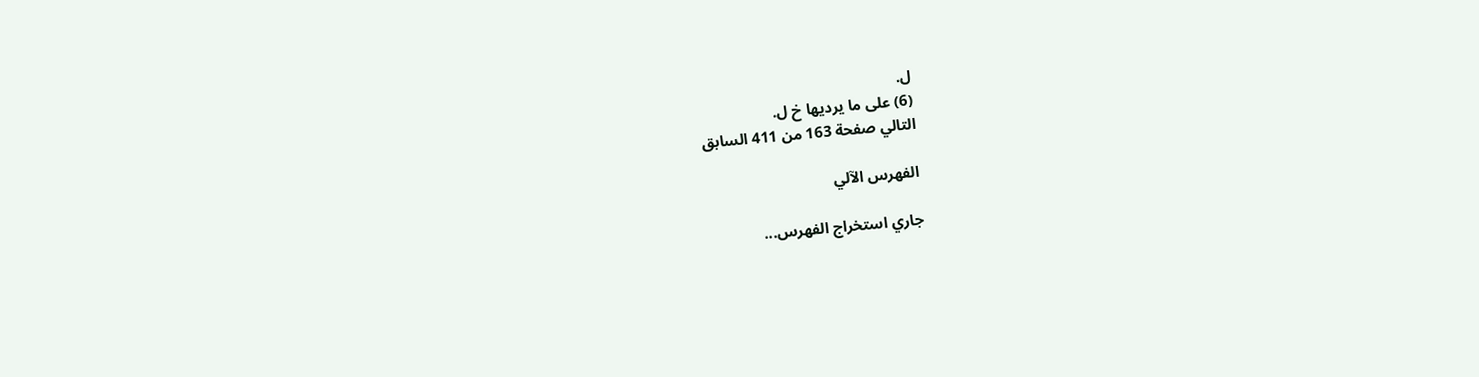ل.
(6) على ما يرديها خ ل.
التالي صفحة 163 من 411 السابق

الفهرس الآلي

جاري استخراج الفهرس...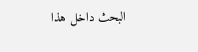البحث داخل هذا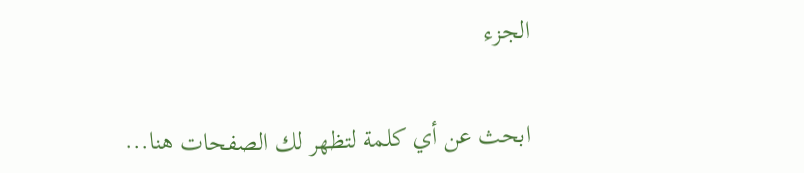الجزء

ابحث عن أي كلمة لتظهر لك الصفحات هنا...